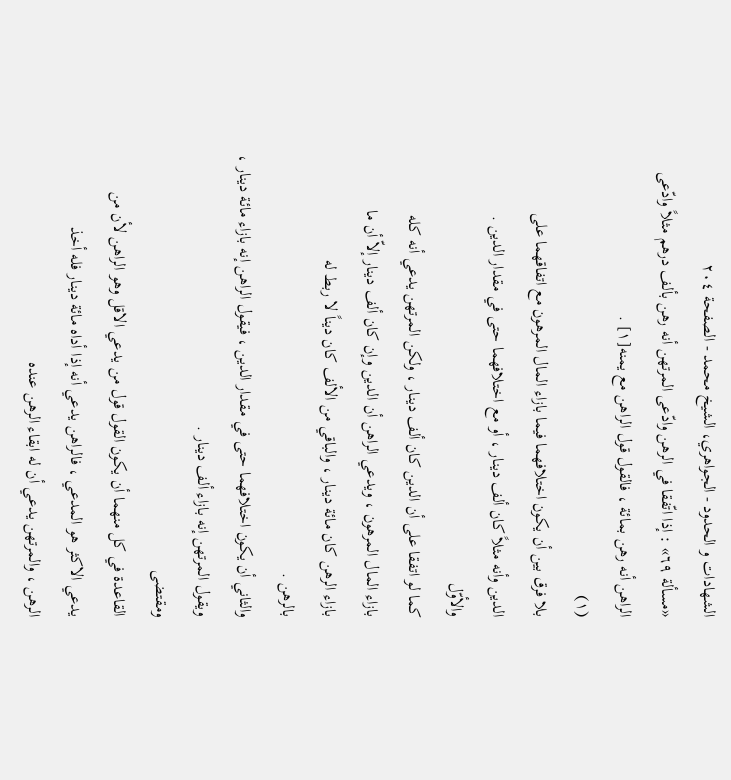الشهادات و الحدود - الجواهري، الشيخ محمد - الصفحة ٢٠٤
«مسألة ٦٩» : إذا اتّفقا في الرهن وادّعى المرتهن أنه رهن بألف درهم مثلاً وادّعى الراهن أنه رهن بمائة ، فالقول قول الراهن مع يمنه[١] .
(١)
بلا فرق بين أن يكون اختلافهما فيما بازاء المال المرهون مع اتفاقهما على
الدين وأنه مثلاً كان ألف دينار ، أو مع اختلافهما حتى في مقدار الدين .
والأوّل
كما لو اتفقا على أن الدين كان ألف دينار ، ولكن المرتهن يدعي أنه كله
بازاء المال المرهون ، ويدعي الراهن أن الدين وإن كان ألف دينار إلاّ أن ما
بازاء الرهن كان مائة دينار ، والباقي من الألف كان ديناً لا ربط له
بالرهن .
والثاني أن يكون اختلافهما حتى في مقدار الدين ، فيقول الراهن إنه بازاء مائة دينار ، ويقول المرتهن إنه بازاء ألف دينار .
ومقتضى
القاعدة في كل منهما أن يكون القول قول من يدعي الاقل وهو الراهن لأن من
يدعي الاكثر هو المدعي ، فالراهن يدعي أنه إذا أداه مائة دينار فله أخذ
الرهن ، والمرتهن يدعي أن له ابقاء الرهن عنده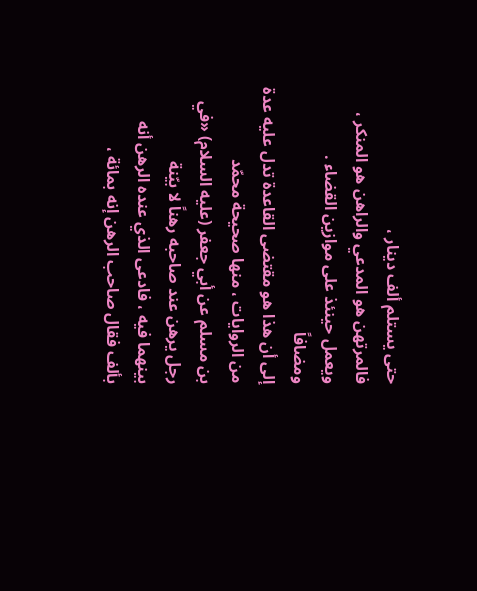حتى يستلم ألف دينار ،
فالمرتهن هو المدعي والراهن هو المنكر ، ويعمل حينئذ على موازين القضاء .
ومضافاً
إلى أن هذا هو مقتضى القاعدة تدل عليه عدة من الروايات ، منها صحيحة محمّد
بن مسلم عن أبي جعفر (عليه السلام) «في رجل يرهن عند صاحبه رهناً لا بيّنة
بينهما فيه ، فادعى الذي عنده الرهن أنه بألف فقال صاحب الرهن إنه بمائة ،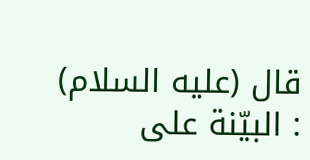قال (عليه السلام) : البيّنة على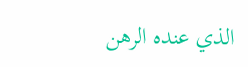الذي عنده الرهن